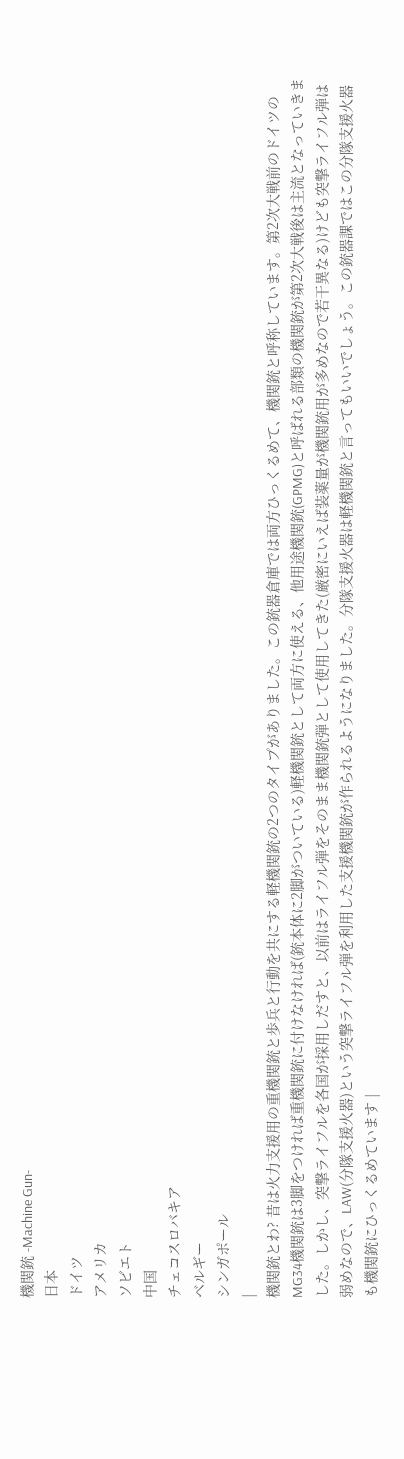機関銃 -Machine Gun-
日本
ドイツ
アメリカ
ソビエト
中国
チェコスロバキア
ベルギー
シンガポール
|
機関銃とわ? 昔は火力支援用の重機関銃と歩兵と行動を共にする軽機関銃の2つのタイプがありました。この銃器倉庫では両方ひっくるめて、機関銃と呼称しています。第2次大戦前のドイツのMG34機関銃は3脚をつければ重機関銃に付けなければ(銃本体に2脚がついている)軽機関銃として両方に使える、他用途機関銃(GPMG)と呼ばれる部類の機関銃が第2次大戦後は主流となっていきました。しかし、突撃ライフルを各国が採用しだすと、以前はライフル弾をそのまま機関銃弾として使用してきた(厳密にいえば装薬量が機関銃用が多めなので若干異なる)けども突撃ライフル弾は弱めなので、LAW(分隊支援火器)という突撃ライフル弾を利用した支援機関銃が作られるようになりました。分隊支援火器は軽機関銃と言ってもいいでしょう。この銃器課ではこの分隊支援火器も機関銃にひっくるめています |